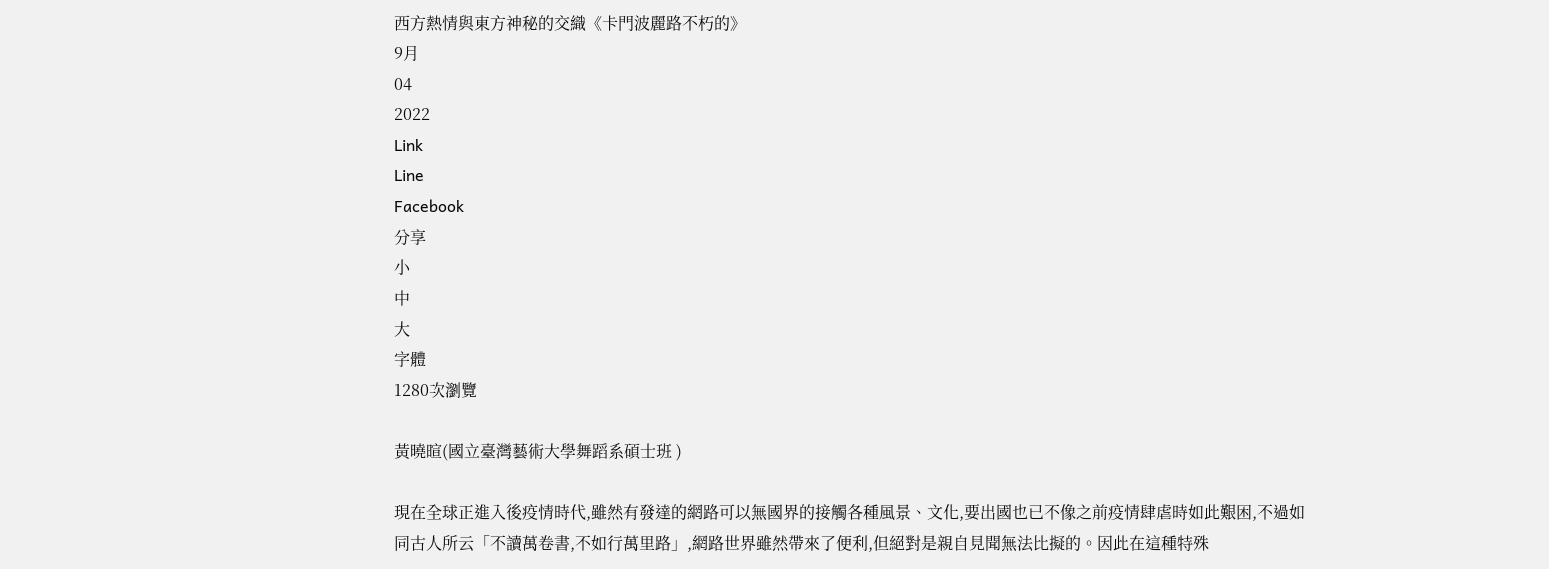西方熱情與東方神秘的交織《卡門波麗路不朽的》
9月
04
2022
Link
Line
Facebook
分享
小
中
大
字體
1280次瀏覽

黃曉暄(國立臺灣藝術大學舞蹈系碩士班 )

現在全球正進入後疫情時代,雖然有發達的網路可以無國界的接觸各種風景、文化,要出國也已不像之前疫情肆虐時如此艱困,不過如同古人所云「不讀萬卷書,不如行萬里路」,網路世界雖然帶來了便利,但絕對是親自見聞無法比擬的。因此在這種特殊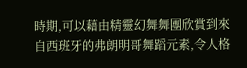時期,可以藉由精靈幻舞舞團欣賞到來自西班牙的弗朗明哥舞蹈元素,令人格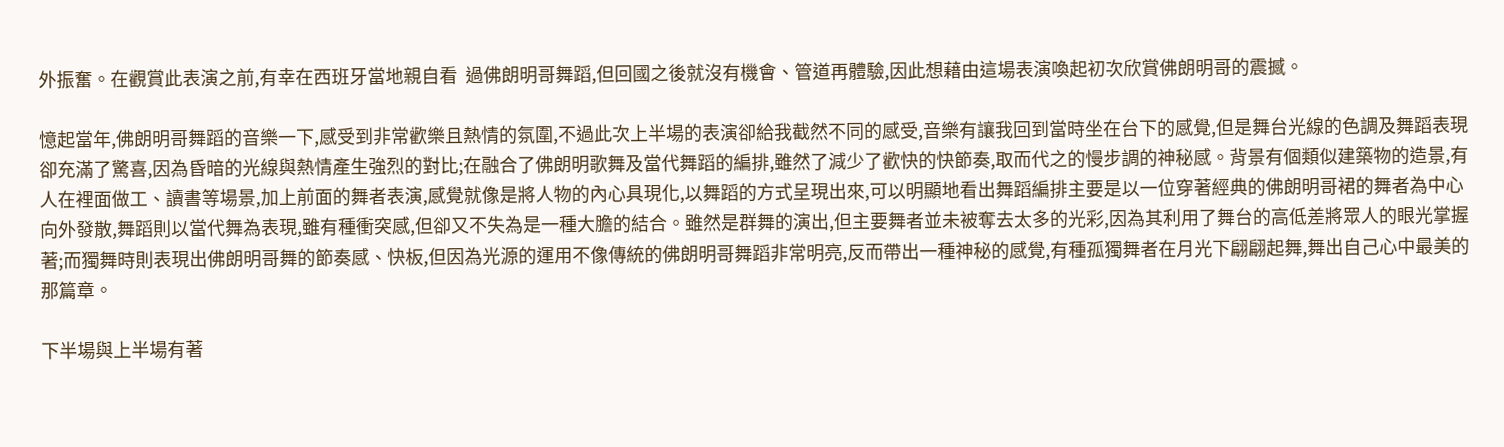外振奮。在觀賞此表演之前,有幸在西班牙當地親自看  過佛朗明哥舞蹈,但回國之後就沒有機會、管道再體驗,因此想藉由這場表演喚起初次欣賞佛朗明哥的震撼。

憶起當年,佛朗明哥舞蹈的音樂一下,感受到非常歡樂且熱情的氛圍,不過此次上半場的表演卻給我截然不同的感受,音樂有讓我回到當時坐在台下的感覺,但是舞台光線的色調及舞蹈表現卻充滿了驚喜,因為昏暗的光線與熱情產生強烈的對比;在融合了佛朗明歌舞及當代舞蹈的編排,雖然了減少了歡快的快節奏,取而代之的慢步調的神秘感。背景有個類似建築物的造景,有人在裡面做工、讀書等場景,加上前面的舞者表演,感覺就像是將人物的內心具現化,以舞蹈的方式呈現出來,可以明顯地看出舞蹈編排主要是以一位穿著經典的佛朗明哥裙的舞者為中心向外發散,舞蹈則以當代舞為表現,雖有種衝突感,但卻又不失為是一種大膽的結合。雖然是群舞的演出,但主要舞者並未被奪去太多的光彩,因為其利用了舞台的高低差將眾人的眼光掌握著;而獨舞時則表現出佛朗明哥舞的節奏感、快板,但因為光源的運用不像傳統的佛朗明哥舞蹈非常明亮,反而帶出一種神秘的感覺,有種孤獨舞者在月光下翩翩起舞,舞出自己心中最美的那篇章。

下半場與上半場有著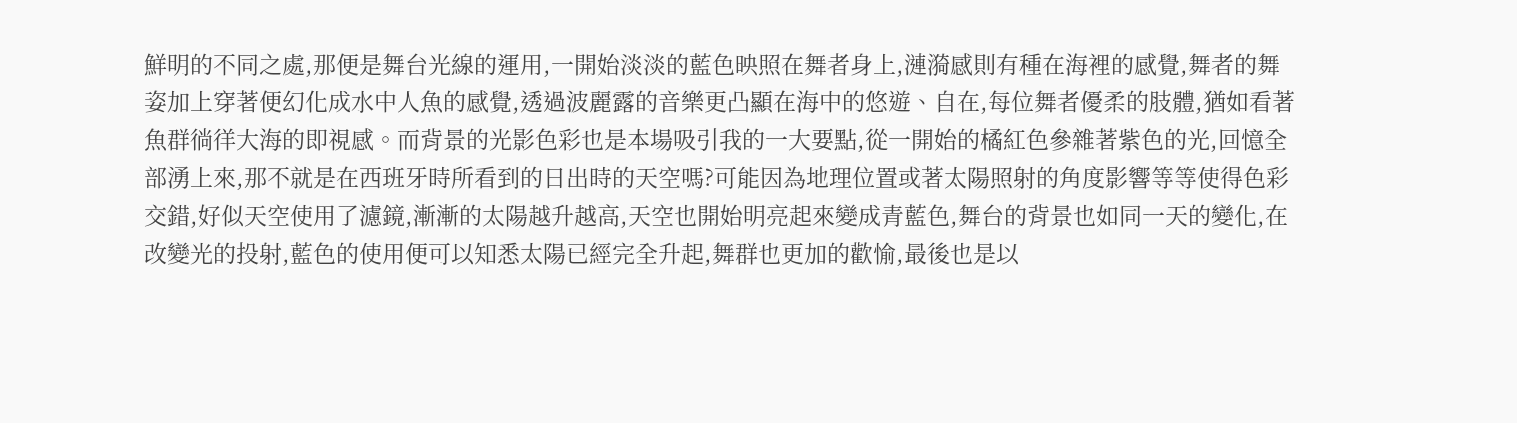鮮明的不同之處,那便是舞台光線的運用,一開始淡淡的藍色映照在舞者身上,漣漪感則有種在海裡的感覺,舞者的舞姿加上穿著便幻化成水中人魚的感覺,透過波麗露的音樂更凸顯在海中的悠遊、自在,每位舞者優柔的肢體,猶如看著魚群徜徉大海的即視感。而背景的光影色彩也是本場吸引我的一大要點,從一開始的橘紅色參雜著紫色的光,回憶全部湧上來,那不就是在西班牙時所看到的日出時的天空嗎?可能因為地理位置或著太陽照射的角度影響等等使得色彩交錯,好似天空使用了濾鏡,漸漸的太陽越升越高,天空也開始明亮起來變成青藍色,舞台的背景也如同一天的變化,在改變光的投射,藍色的使用便可以知悉太陽已經完全升起,舞群也更加的歡愉,最後也是以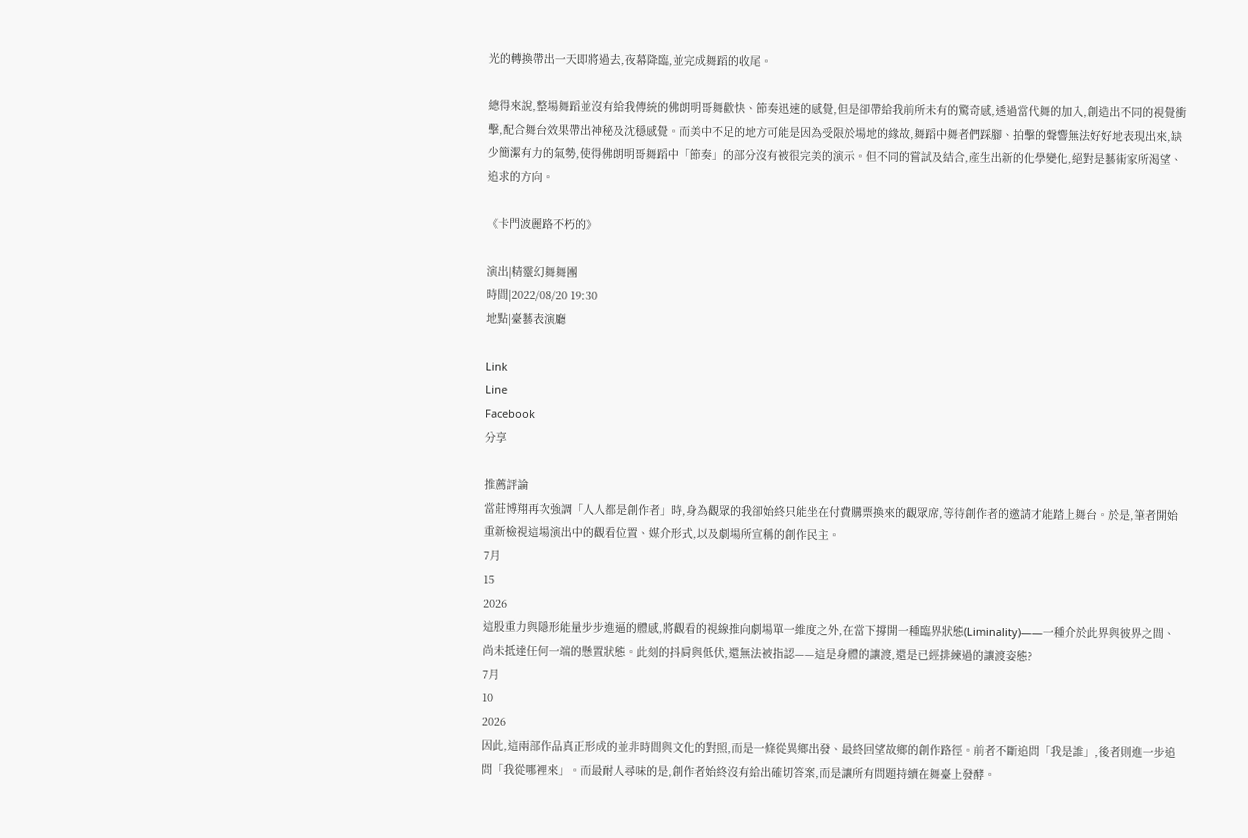光的轉換帶出一天即將過去,夜幕降臨,並完成舞蹈的收尾。

總得來說,整場舞蹈並沒有給我傳統的佛朗明哥舞歡快、節奏迅速的感覺,但是卻帶給我前所未有的驚奇感,透過當代舞的加入,創造出不同的視覺衝擊,配合舞台效果帶出神秘及沈穩感覺。而美中不足的地方可能是因為受限於場地的緣故,舞蹈中舞者們踩腳、拍擊的聲響無法好好地表現出來,缺少簡潔有力的氣勢,使得佛朗明哥舞蹈中「節奏」的部分沒有被很完美的演示。但不同的嘗試及結合,產生出新的化學變化,絕對是藝術家所渴望、追求的方向。

《卡門波麗路不朽的》

演出|精靈幻舞舞團
時間|2022/08/20 19:30
地點|臺藝表演廳

Link
Line
Facebook
分享

推薦評論
當莊博翔再次強調「人人都是創作者」時,身為觀眾的我卻始終只能坐在付費購票換來的觀眾席,等待創作者的邀請才能踏上舞台。於是,筆者開始重新檢視這場演出中的觀看位置、媒介形式,以及劇場所宣稱的創作民主。
7月
15
2026
這股重力與隱形能量步步進逼的體感,將觀看的視線推向劇場單一維度之外,在當下撐開一種臨界狀態(Liminality)——一種介於此界與彼界之間、尚未抵達任何一端的懸置狀態。此刻的抖肩與低伏,還無法被指認——這是身體的讓渡,還是已經排練過的讓渡姿態?
7月
10
2026
因此,這兩部作品真正形成的並非時間與文化的對照,而是一條從異鄉出發、最終回望故鄉的創作路徑。前者不斷追問「我是誰」,後者則進一步追問「我從哪裡來」。而最耐人尋味的是,創作者始終沒有給出確切答案,而是讓所有問題持續在舞臺上發酵。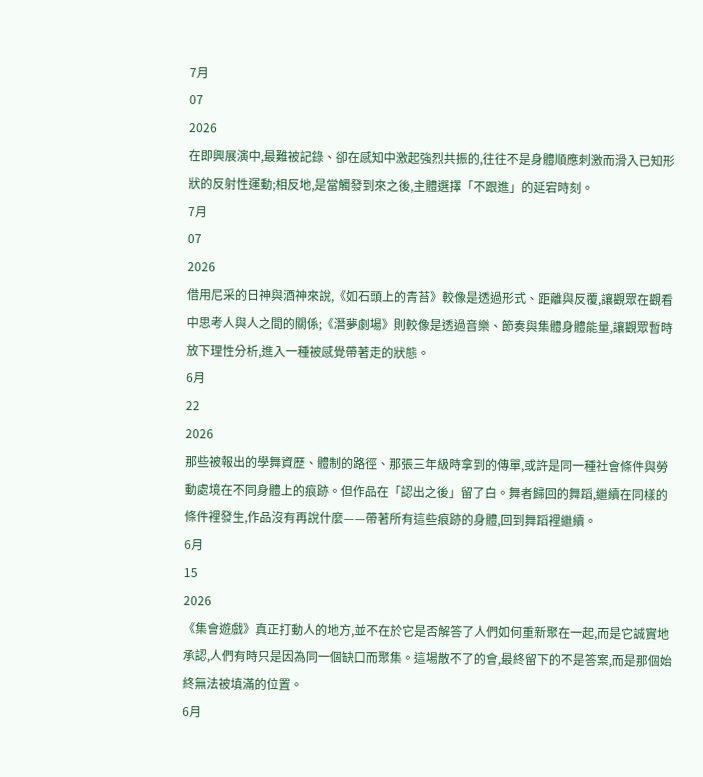7月
07
2026
在即興展演中,最難被記錄、卻在感知中激起強烈共振的,往往不是身體順應刺激而滑入已知形狀的反射性運動;相反地,是當觸發到來之後,主體選擇「不跟進」的延宕時刻。
7月
07
2026
借用尼采的日神與酒神來說,《如石頭上的青苔》較像是透過形式、距離與反覆,讓觀眾在觀看中思考人與人之間的關係;《潛夢劇場》則較像是透過音樂、節奏與集體身體能量,讓觀眾暫時放下理性分析,進入一種被感覺帶著走的狀態。
6月
22
2026
那些被報出的學舞資歷、體制的路徑、那張三年級時拿到的傳單,或許是同一種社會條件與勞動處境在不同身體上的痕跡。但作品在「認出之後」留了白。舞者歸回的舞蹈,繼續在同樣的條件裡發生,作品沒有再說什麼——帶著所有這些痕跡的身體,回到舞蹈裡繼續。
6月
15
2026
《集會遊戲》真正打動人的地方,並不在於它是否解答了人們如何重新聚在一起,而是它誠實地承認,人們有時只是因為同一個缺口而聚集。這場散不了的會,最終留下的不是答案,而是那個始終無法被填滿的位置。
6月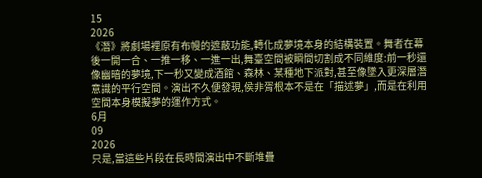15
2026
《潛》將劇場裡原有布幔的遮蔽功能,轉化成夢境本身的結構裝置。舞者在幕後一開一合、一推一移、一進一出,舞臺空間被瞬間切割成不同維度:前一秒還像幽暗的夢境,下一秒又變成酒館、森林、某種地下派對,甚至像墜入更深層潛意識的平行空間。演出不久便發現,侯非胥根本不是在「描述夢」,而是在利用空間本身模擬夢的運作方式。
6月
09
2026
只是,當這些片段在長時間演出中不斷堆疊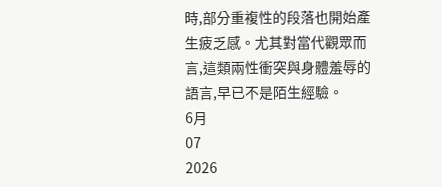時,部分重複性的段落也開始產生疲乏感。尤其對當代觀眾而言,這類兩性衝突與身體羞辱的語言,早已不是陌生經驗。
6月
07
2026